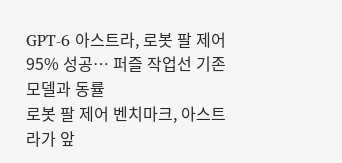GPT-6 아스트라, 로봇 팔 제어 95% 성공… 퍼즐 작업선 기존 모델과 동률
로봇 팔 제어 벤치마크, 아스트라가 앞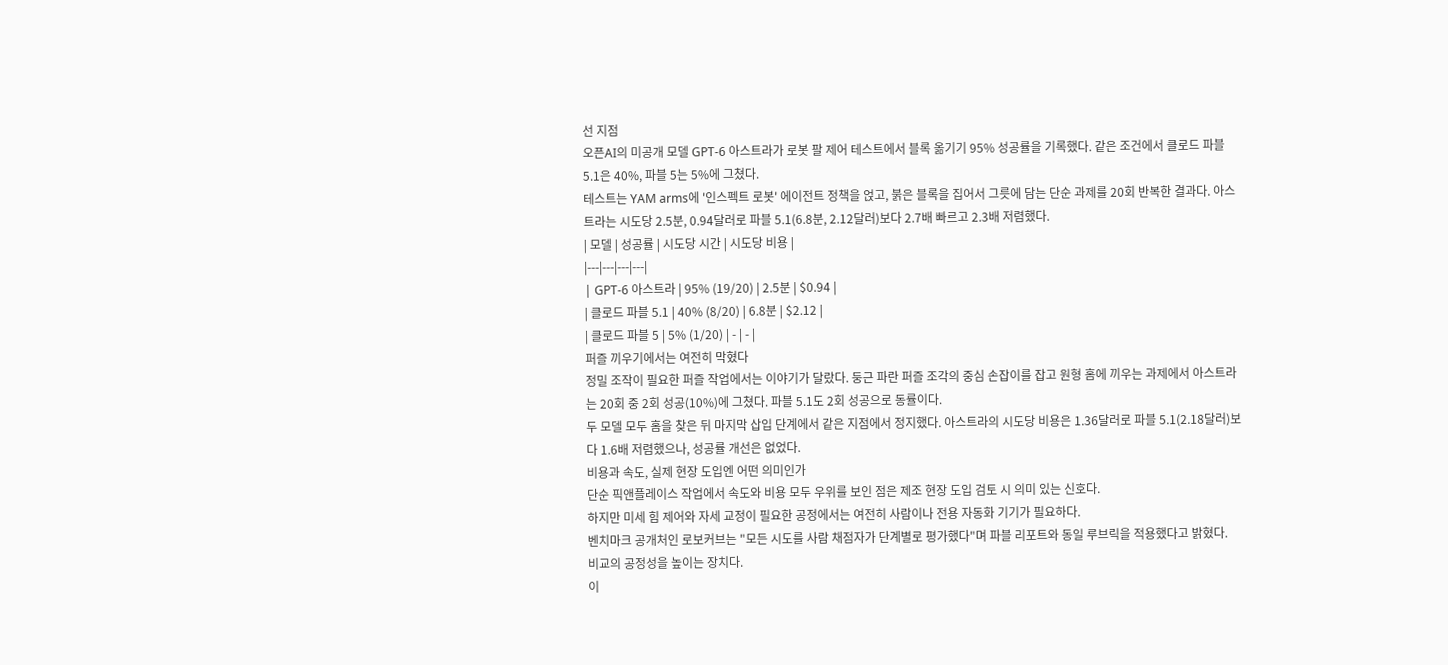선 지점
오픈AI의 미공개 모델 GPT-6 아스트라가 로봇 팔 제어 테스트에서 블록 옮기기 95% 성공률을 기록했다. 같은 조건에서 클로드 파블 5.1은 40%, 파블 5는 5%에 그쳤다.
테스트는 YAM arms에 '인스펙트 로봇' 에이전트 정책을 얹고, 붉은 블록을 집어서 그릇에 담는 단순 과제를 20회 반복한 결과다. 아스트라는 시도당 2.5분, 0.94달러로 파블 5.1(6.8분, 2.12달러)보다 2.7배 빠르고 2.3배 저렴했다.
| 모델 | 성공률 | 시도당 시간 | 시도당 비용 |
|---|---|---|---|
| GPT-6 아스트라 | 95% (19/20) | 2.5분 | $0.94 |
| 클로드 파블 5.1 | 40% (8/20) | 6.8분 | $2.12 |
| 클로드 파블 5 | 5% (1/20) | - | - |
퍼즐 끼우기에서는 여전히 막혔다
정밀 조작이 필요한 퍼즐 작업에서는 이야기가 달랐다. 둥근 파란 퍼즐 조각의 중심 손잡이를 잡고 원형 홈에 끼우는 과제에서 아스트라는 20회 중 2회 성공(10%)에 그쳤다. 파블 5.1도 2회 성공으로 동률이다.
두 모델 모두 홈을 찾은 뒤 마지막 삽입 단계에서 같은 지점에서 정지했다. 아스트라의 시도당 비용은 1.36달러로 파블 5.1(2.18달러)보다 1.6배 저렴했으나, 성공률 개선은 없었다.
비용과 속도, 실제 현장 도입엔 어떤 의미인가
단순 픽앤플레이스 작업에서 속도와 비용 모두 우위를 보인 점은 제조 현장 도입 검토 시 의미 있는 신호다.
하지만 미세 힘 제어와 자세 교정이 필요한 공정에서는 여전히 사람이나 전용 자동화 기기가 필요하다.
벤치마크 공개처인 로보커브는 "모든 시도를 사람 채점자가 단계별로 평가했다"며 파블 리포트와 동일 루브릭을 적용했다고 밝혔다.
비교의 공정성을 높이는 장치다.
이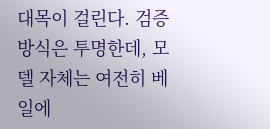대목이 걸린다. 검증 방식은 투명한데, 모델 자체는 여전히 베일에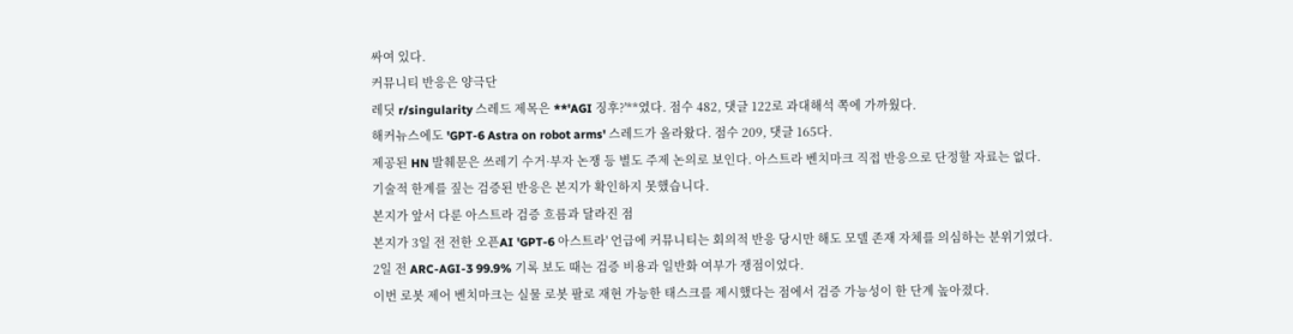싸여 있다.
커뮤니티 반응은 양극단
레딧 r/singularity 스레드 제목은 **'AGI 징후?'**였다. 점수 482, 댓글 122로 과대해석 쪽에 가까웠다.
해커뉴스에도 'GPT-6 Astra on robot arms' 스레드가 올라왔다. 점수 209, 댓글 165다.
제공된 HN 발췌문은 쓰레기 수거·부자 논쟁 등 별도 주제 논의로 보인다. 아스트라 벤치마크 직접 반응으로 단정할 자료는 없다.
기술적 한계를 짚는 검증된 반응은 본지가 확인하지 못했습니다.
본지가 앞서 다룬 아스트라 검증 흐름과 달라진 점
본지가 3일 전 전한 오픈AI 'GPT-6 아스트라' 언급에 커뮤니티는 회의적 반응 당시만 해도 모델 존재 자체를 의심하는 분위기였다.
2일 전 ARC-AGI-3 99.9% 기록 보도 때는 검증 비용과 일반화 여부가 쟁점이었다.
이번 로봇 제어 벤치마크는 실물 로봇 팔로 재현 가능한 태스크를 제시했다는 점에서 검증 가능성이 한 단계 높아졌다.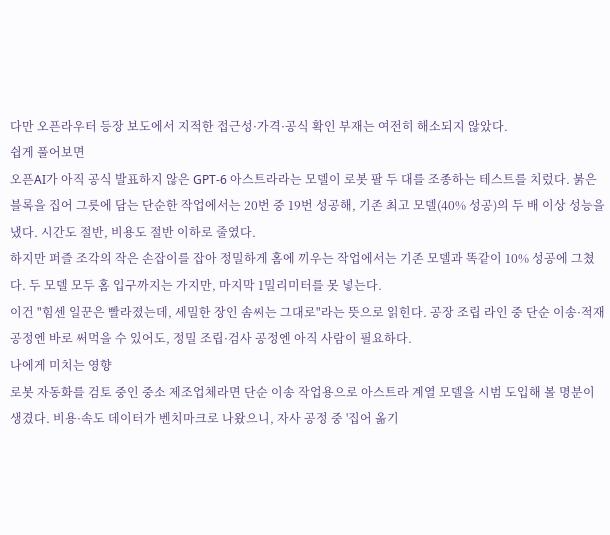다만 오픈라우터 등장 보도에서 지적한 접근성·가격·공식 확인 부재는 여전히 해소되지 않았다.
쉽게 풀어보면
오픈AI가 아직 공식 발표하지 않은 GPT-6 아스트라라는 모델이 로봇 팔 두 대를 조종하는 테스트를 치렀다. 붉은 블록을 집어 그릇에 담는 단순한 작업에서는 20번 중 19번 성공해, 기존 최고 모델(40% 성공)의 두 배 이상 성능을 냈다. 시간도 절반, 비용도 절반 이하로 줄였다.
하지만 퍼즐 조각의 작은 손잡이를 잡아 정밀하게 홈에 끼우는 작업에서는 기존 모델과 똑같이 10% 성공에 그쳤다. 두 모델 모두 홈 입구까지는 가지만, 마지막 1밀리미터를 못 넣는다.
이건 "힘센 일꾼은 빨라졌는데, 세밀한 장인 솜씨는 그대로"라는 뜻으로 읽힌다. 공장 조립 라인 중 단순 이송·적재 공정엔 바로 써먹을 수 있어도, 정밀 조립·검사 공정엔 아직 사람이 필요하다.
나에게 미치는 영향
로봇 자동화를 검토 중인 중소 제조업체라면 단순 이송 작업용으로 아스트라 계열 모델을 시범 도입해 볼 명분이 생겼다. 비용·속도 데이터가 벤치마크로 나왔으니, 자사 공정 중 '집어 옮기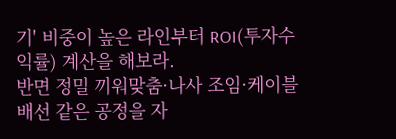기' 비중이 높은 라인부터 ROI(투자수익률) 계산을 해보라.
반면 정밀 끼워맞춤·나사 조임·케이블 배선 같은 공정을 자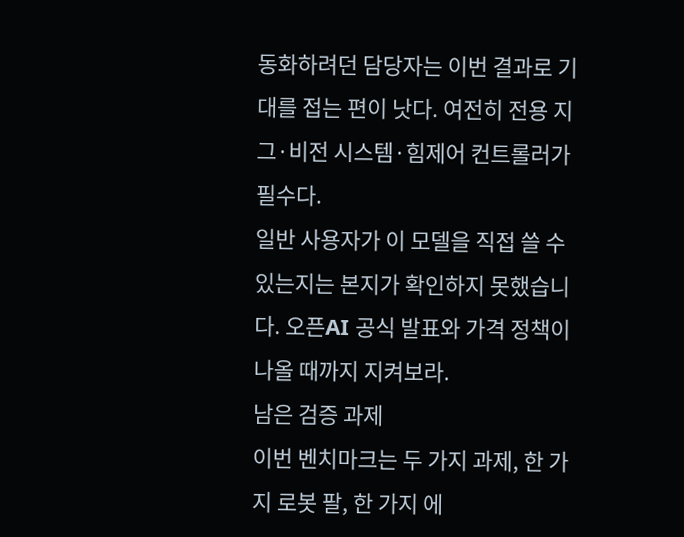동화하려던 담당자는 이번 결과로 기대를 접는 편이 낫다. 여전히 전용 지그·비전 시스템·힘제어 컨트롤러가 필수다.
일반 사용자가 이 모델을 직접 쓸 수 있는지는 본지가 확인하지 못했습니다. 오픈AI 공식 발표와 가격 정책이 나올 때까지 지켜보라.
남은 검증 과제
이번 벤치마크는 두 가지 과제, 한 가지 로봇 팔, 한 가지 에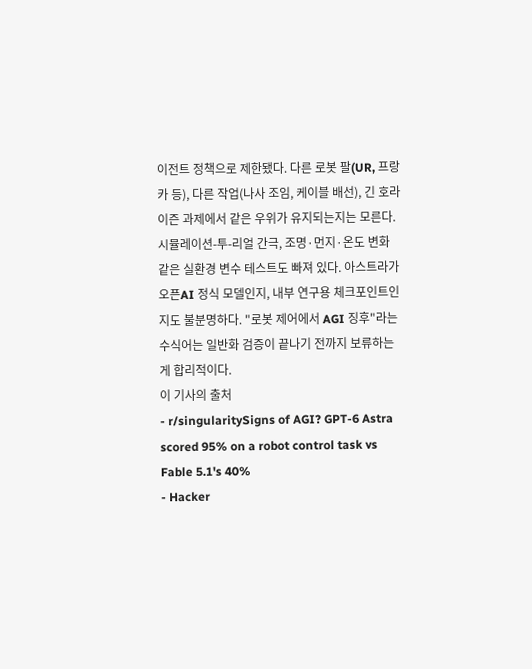이전트 정책으로 제한됐다. 다른 로봇 팔(UR, 프랑카 등), 다른 작업(나사 조임, 케이블 배선), 긴 호라이즌 과제에서 같은 우위가 유지되는지는 모른다.
시뮬레이션-투-리얼 간극, 조명·먼지·온도 변화 같은 실환경 변수 테스트도 빠져 있다. 아스트라가 오픈AI 정식 모델인지, 내부 연구용 체크포인트인지도 불분명하다. "로봇 제어에서 AGI 징후"라는 수식어는 일반화 검증이 끝나기 전까지 보류하는 게 합리적이다.
이 기사의 출처
- r/singularitySigns of AGI? GPT-6 Astra scored 95% on a robot control task vs Fable 5.1's 40%
- Hacker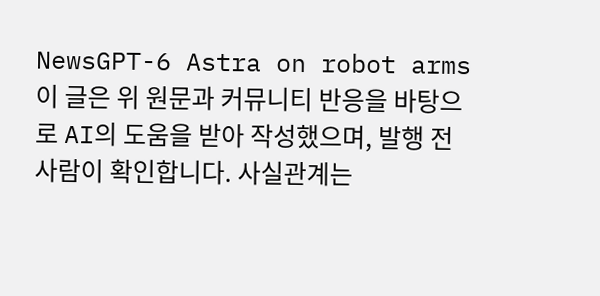NewsGPT-6 Astra on robot arms
이 글은 위 원문과 커뮤니티 반응을 바탕으로 AI의 도움을 받아 작성했으며, 발행 전 사람이 확인합니다. 사실관계는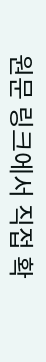원문 링크에서 직접 확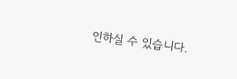인하실 수 있습니다.